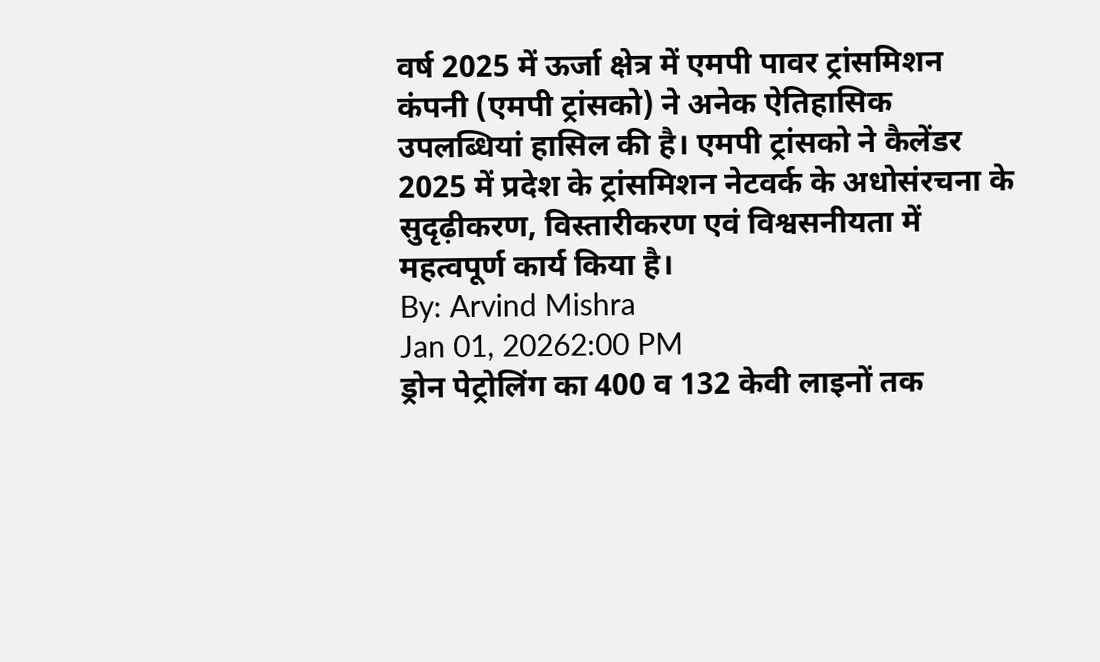वर्ष 2025 में ऊर्जा क्षेत्र में एमपी पावर ट्रांसमिशन कंपनी (एमपी ट्रांसको) ने अनेक ऐतिहासिक उपलब्धियां हासिल की है। एमपी ट्रांसको ने कैलेंडर 2025 में प्रदेश के ट्रांसमिशन नेटवर्क के अधोसंरचना के सुदृढ़ीकरण, विस्तारीकरण एवं विश्वसनीयता में महत्वपूर्ण कार्य किया है।
By: Arvind Mishra
Jan 01, 20262:00 PM
ड्रोन पेट्रोलिंग का 400 व 132 केवी लाइनों तक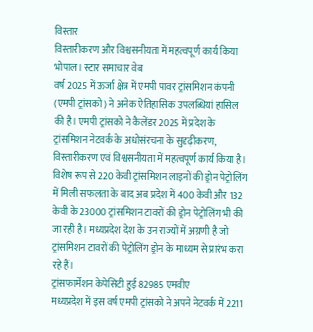विस्तार
विस्तारीकरण और विश्वसनीयता में महत्वपूर्ण कार्य किया
भोपाल। स्टार समाचार वेब
वर्ष 2025 में ऊर्जा क्षेत्र में एमपी पावर ट्रांसमिशन कंपनी (एमपी ट्रांसको) ने अनेक ऐतिहासिक उपलब्धियां हासिल की है। एमपी ट्रांसको ने कैलेंडर 2025 में प्रदेश के ट्रांसमिशन नेटवर्क के अधोसंरचना के सुदृढ़ीकरण, विस्तारीकरण एवं विश्वसनीयता में महत्वपूर्ण कार्य किया है। विशेष रूप से 220 केवी ट्रांसमिशन लाइनों की ड्रोन पेट्रोलिंग में मिली सफलता के बाद अब प्रदेश में 400 केवी और 132 केवी के 23000 ट्रांसमिशन टावरों की ड्रोन पेट्रोलिंग भी की जा रही है। मध्यप्रदेश देश के उन राज्यों में अग्रणी है जो ट्रांसमिशन टावरों की पेट्रोलिंग ड्रोन के माध्यम से प्रारंभ करा रहे हैं।
ट्रांसफार्मेशन केपेसिटी हुई 82985 एमवीए
मध्यप्रदेश में इस वर्ष एमपी ट्रांसको ने अपने नेटवर्क में 2211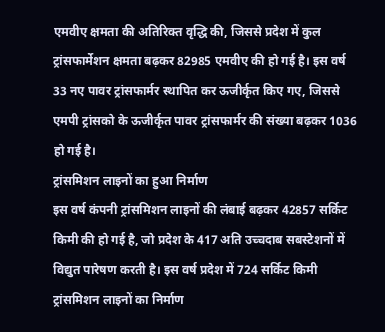एमवीए क्षमता की अतिरिक्त वृद्धि की, जिससे प्रदेश में कुल ट्रांसफार्मेशन क्षमता बढ़कर 82985 एमवीए की हो गई है। इस वर्ष 33 नए पावर ट्रांसफार्मर स्थापित कर ऊजीर्कृत किए गए, जिससे एमपी ट्रांसको के ऊजीर्कृत पावर ट्रांसफार्मर की संख्या बढ़कर 1036 हो गई है।
ट्रांसमिशन लाइनों का हुआ निर्माण
इस वर्ष कंपनी ट्रांसमिशन लाइनों की लंबाई बढ़कर 42857 सर्किट किमी की हो गई है, जो प्रदेश के 417 अति उच्चदाब सबस्टेशनों में विद्युत पारेषण करती है। इस वर्ष प्रदेश में 724 सर्किट किमी ट्रांसमिशन लाइनों का निर्माण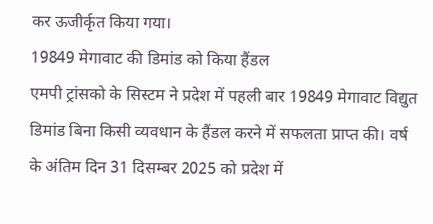कर ऊजीर्कृत किया गया।
19849 मेगावाट की डिमांड को किया हैंडल
एमपी ट्रांसको के सिस्टम ने प्रदेश में पहली बार 19849 मेगावाट विद्युत डिमांड बिना किसी व्यवधान के हैंडल करने में सफलता प्राप्त की। वर्ष के अंतिम दिन 31 दिसम्बर 2025 को प्रदेश में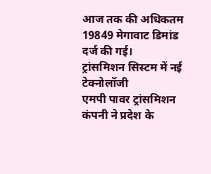आज तक की अधिकतम 19849 मेगावाट डिमांड दर्ज की गई।
ट्रांसमिशन सिस्टम में नई टेक्नोलॉजी
एमपी पावर ट्रांसमिशन कंपनी ने प्रदेश के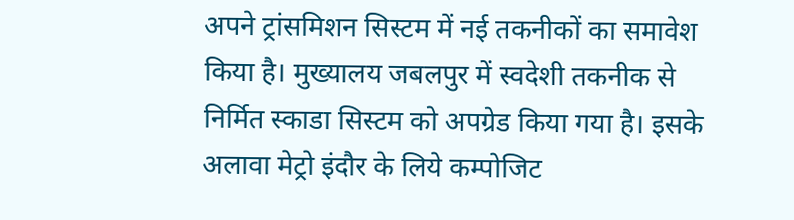अपने ट्रांसमिशन सिस्टम में नई तकनीकों का समावेश किया है। मुख्यालय जबलपुर में स्वदेशी तकनीक से निर्मित स्काडा सिस्टम को अपग्रेड किया गया है। इसके अलावा मेट्रो इंदौर के लिये कम्पोजिट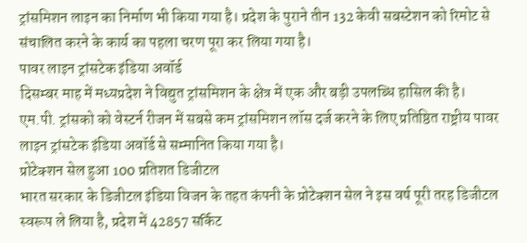ट्रांसमिशन लाइन का निर्माण भी किया गया है। प्रदेश के पुराने तीन 132 केवी सबस्टेशन को रिमोट से संचालित करने के कार्य का पहला चरण पूरा कर लिया गया है।
पावर लाइन ट्रांसटेक इंडिया अवॉर्ड
दिसम्बर माह में मध्यप्रदेश ने विद्युत ट्रांसमिशन के क्षेत्र में एक और बड़ी उपलब्धि हासिल की है। एम.पी. ट्रांसको को वेस्टर्न रीजन में सबसे कम ट्रांसमिशन लॉस दर्ज करने के लिए प्रतिष्ठित राष्ट्रीय पावर लाइन ट्रांसटेक इंडिया अवॉर्ड से सम्मानित किया गया है।
प्रोटेक्शन सेल हुआ 100 प्रतिशत डिजीटल
भारत सरकार के डिजीटल इंडिया विजन के तहत कंपनी के प्रोटेक्शन सेल ने इस वर्ष पूरी तरह डिजीटल स्वरूप ले लिया है, प्रदेश में 42857 सर्किट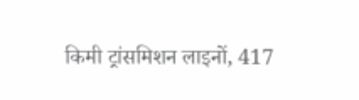किमी ट्रांसमिशन लाइनों, 417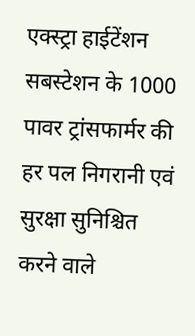एक्स्ट्रा हाईटेंशन सबस्टेशन के 1000 पावर ट्रांसफार्मर की हर पल निगरानी एवं सुरक्षा सुनिश्चित करने वाले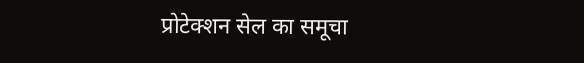प्रोटेक्शन सेल का समूचा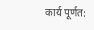कार्य पूर्णत: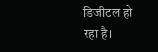डिजीटल हो रहा है।